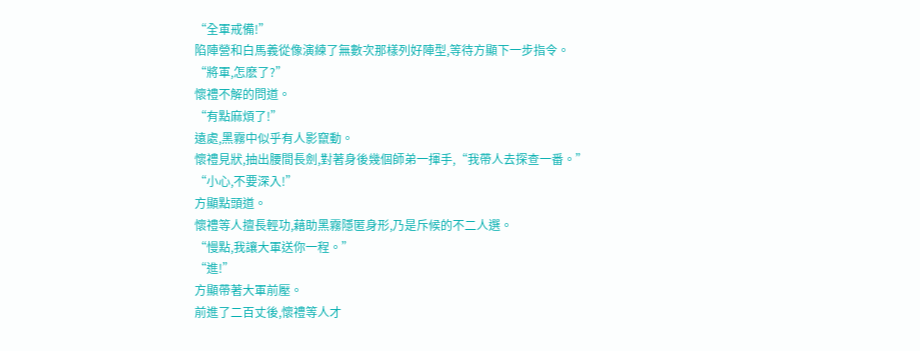“全軍戒備!”
陷陣營和白馬義從像演練了無數次那樣列好陣型,等待方顯下一步指令。
“將軍,怎麽了?”
懷禮不解的問道。
“有點麻煩了!”
遠處,黑霧中似乎有人影竄動。
懷禮見狀,抽出腰間長劍,對著身後幾個師弟一揮手,“我帶人去探查一番。”
“小心,不要深入!”
方顯點頭道。
懷禮等人擅長輕功,藉助黑霧隱匿身形,乃是斥候的不二人選。
“慢點,我讓大軍送你一程。”
“進!”
方顯帶著大軍前壓。
前進了二百丈後,懷禮等人才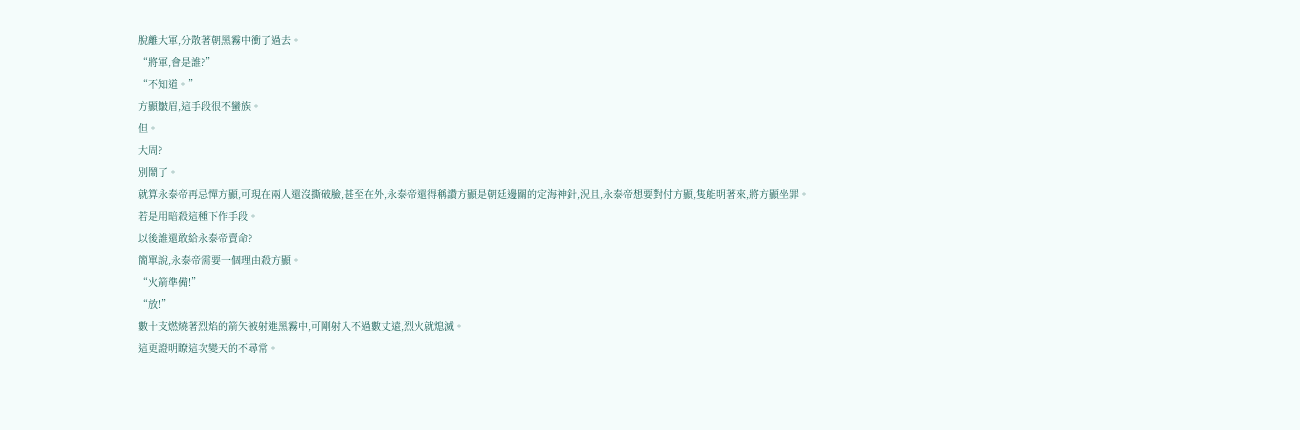脫離大軍,分散著朝黑霧中衝了過去。
“將軍,會是誰?”
“不知道。”
方顯皺眉,這手段很不蠻族。
但。
大周?
別鬧了。
就算永泰帝再忌憚方顯,可現在兩人還沒撕破臉,甚至在外,永泰帝還得稱讚方顯是朝廷邊關的定海神針,況且,永泰帝想要對付方顯,隻能明著來,將方顯坐罪。
若是用暗殺這種下作手段。
以後誰還敢給永泰帝賣命?
簡單說,永泰帝需要一個理由殺方顯。
“火箭準備!”
“放!”
數十支燃燒著烈焰的箭矢被射進黑霧中,可剛射入不過數丈遠,烈火就熄滅。
這更證明瞭這次變天的不尋常。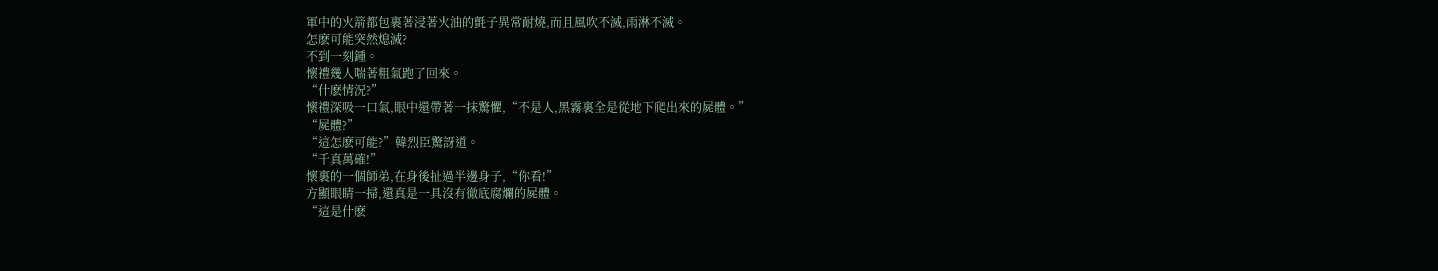軍中的火箭都包裹著浸著火油的氈子異常耐燒,而且風吹不滅,雨淋不滅。
怎麽可能突然熄滅?
不到一刻鍾。
懷禮幾人喘著粗氣跑了回來。
“什麽情況?”
懷禮深吸一口氣,眼中還帶著一抹驚懼,“不是人,黑霧裏全是從地下爬出來的屍體。”
“屍體?”
“這怎麽可能?”韓烈臣驚訝道。
“千真萬確!”
懷裏的一個師弟,在身後扯過半邊身子,“你看!”
方顯眼睛一掃,還真是一具沒有徹底腐爛的屍體。
“這是什麽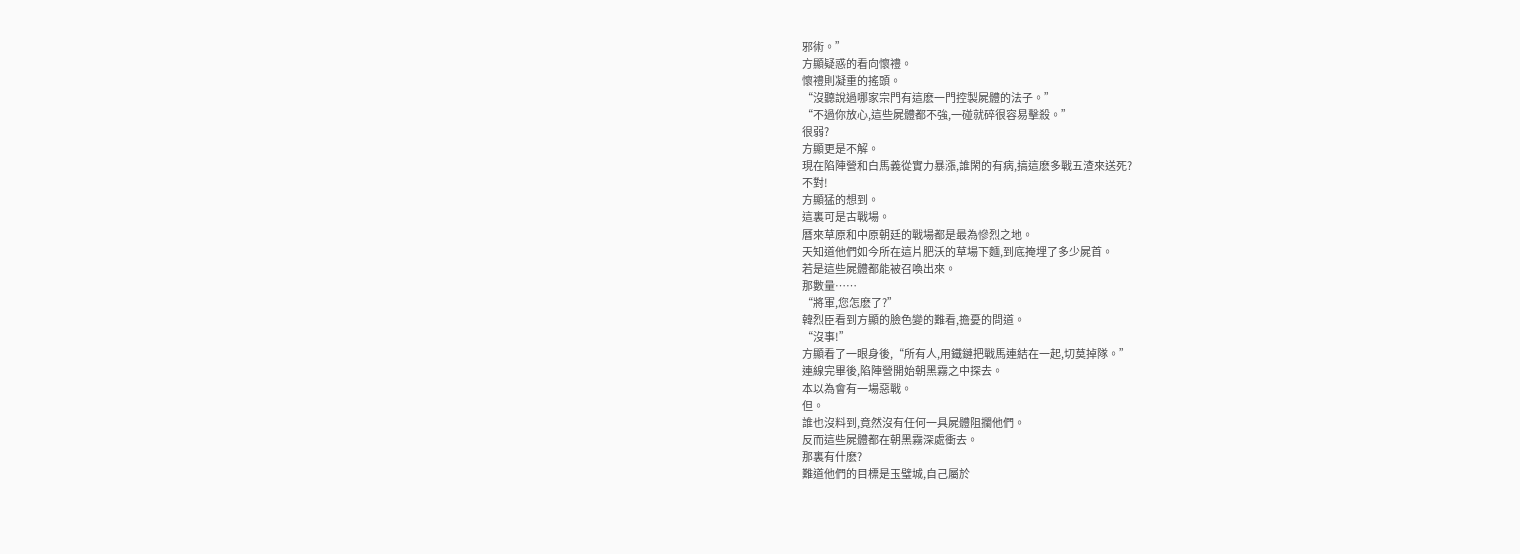邪術。”
方顯疑惑的看向懷禮。
懷禮則凝重的搖頭。
“沒聽說過哪家宗門有這麽一門控製屍體的法子。”
“不過你放心,這些屍體都不強,一碰就碎很容易擊殺。”
很弱?
方顯更是不解。
現在陷陣營和白馬義從實力暴漲,誰閑的有病,搞這麽多戰五渣來送死?
不對!
方顯猛的想到。
這裏可是古戰場。
曆來草原和中原朝廷的戰場都是最為慘烈之地。
天知道他們如今所在這片肥沃的草場下麵,到底掩埋了多少屍首。
若是這些屍體都能被召喚出來。
那數量……
“將軍,您怎麽了?”
韓烈臣看到方顯的臉色變的難看,擔憂的問道。
“沒事!”
方顯看了一眼身後,“所有人,用鐵鏈把戰馬連結在一起,切莫掉隊。”
連線完畢後,陷陣營開始朝黑霧之中探去。
本以為會有一場惡戰。
但。
誰也沒料到,竟然沒有任何一具屍體阻攔他們。
反而這些屍體都在朝黑霧深處衝去。
那裏有什麽?
難道他們的目標是玉璧城,自己屬於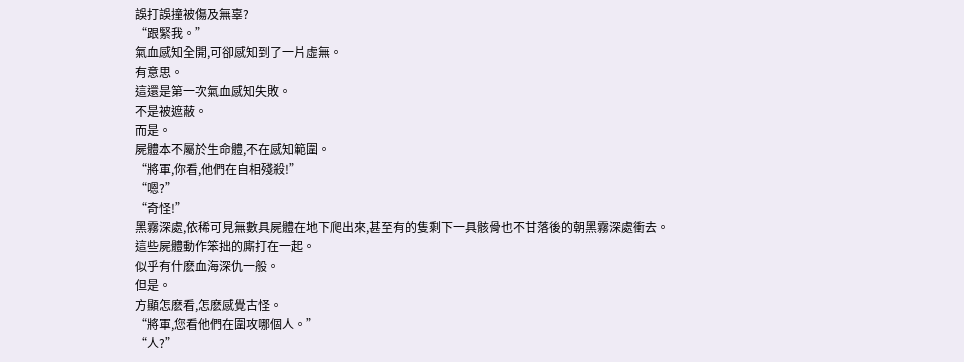誤打誤撞被傷及無辜?
“跟緊我。”
氣血感知全開,可卻感知到了一片虛無。
有意思。
這還是第一次氣血感知失敗。
不是被遮蔽。
而是。
屍體本不屬於生命體,不在感知範圍。
“將軍,你看,他們在自相殘殺!”
“嗯?”
“奇怪!”
黑霧深處,依稀可見無數具屍體在地下爬出來,甚至有的隻剩下一具骸骨也不甘落後的朝黑霧深處衝去。
這些屍體動作笨拙的廝打在一起。
似乎有什麽血海深仇一般。
但是。
方顯怎麽看,怎麽感覺古怪。
“將軍,您看他們在圍攻哪個人。”
“人?”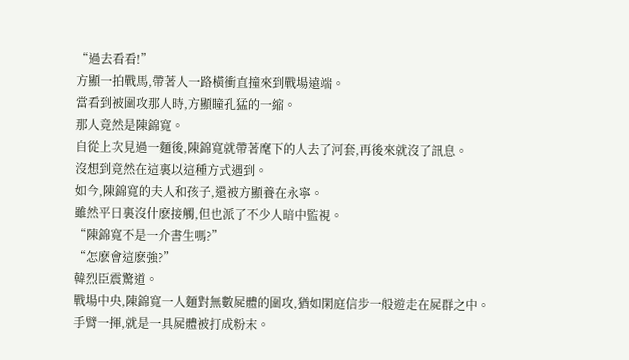“過去看看!”
方顯一拍戰馬,帶著人一路橫衝直撞來到戰場遠端。
當看到被圍攻那人時,方顯瞳孔猛的一縮。
那人竟然是陳錦寬。
自從上次見過一麵後,陳錦寬就帶著麾下的人去了河套,再後來就沒了訊息。
沒想到竟然在這裏以這種方式遇到。
如今,陳錦寬的夫人和孩子,還被方顯養在永寧。
雖然平日裏沒什麽接觸,但也派了不少人暗中監視。
“陳錦寬不是一介書生嗎?”
“怎麽會這麽強?”
韓烈臣震驚道。
戰場中央,陳錦寬一人麵對無數屍體的圍攻,猶如閑庭信步一般遊走在屍群之中。
手臂一揮,就是一具屍體被打成粉末。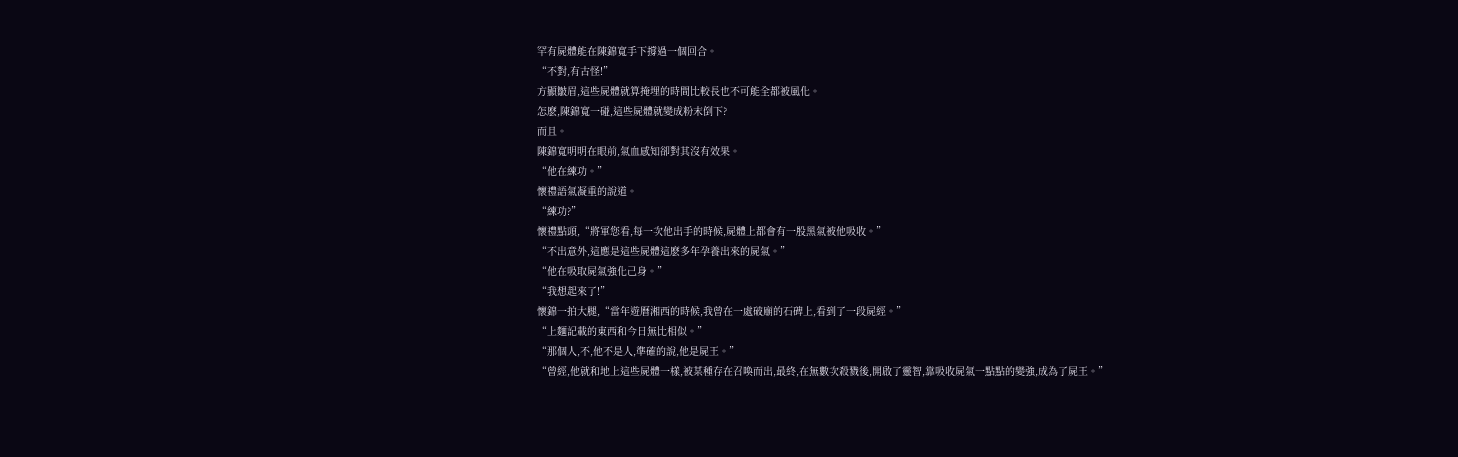罕有屍體能在陳錦寬手下撐過一個回合。
“不對,有古怪!”
方顯皺眉,這些屍體就算掩埋的時間比較長也不可能全都被風化。
怎麽,陳錦寬一碰,這些屍體就變成粉末倒下?
而且。
陳錦寬明明在眼前,氣血感知卻對其沒有效果。
“他在練功。”
懷禮語氣凝重的說道。
“練功?”
懷禮點頭,“將軍您看,每一次他出手的時候,屍體上都會有一股黑氣被他吸收。”
“不出意外,這應是這些屍體這麽多年孕養出來的屍氣。”
“他在吸取屍氣強化己身。”
“我想起來了!”
懷錦一拍大腿,“當年遊曆湘西的時候,我曾在一處破廟的石碑上,看到了一段屍經。”
“上麵記載的東西和今日無比相似。”
“那個人,不,他不是人,準確的說,他是屍王。”
“曾經,他就和地上這些屍體一樣,被某種存在召喚而出,最終,在無數次殺戮後,開啟了靈智,靠吸收屍氣一點點的變強,成為了屍王。”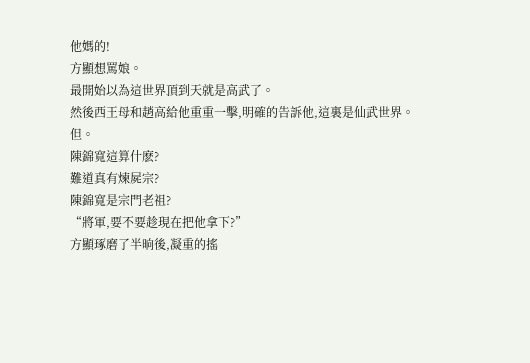他媽的!
方顯想罵娘。
最開始以為這世界頂到天就是高武了。
然後西王母和趙高給他重重一擊,明確的告訴他,這裏是仙武世界。
但。
陳錦寬這算什麽?
難道真有煉屍宗?
陳錦寬是宗門老祖?
“將軍,要不要趁現在把他拿下?”
方顯琢磨了半晌後,凝重的搖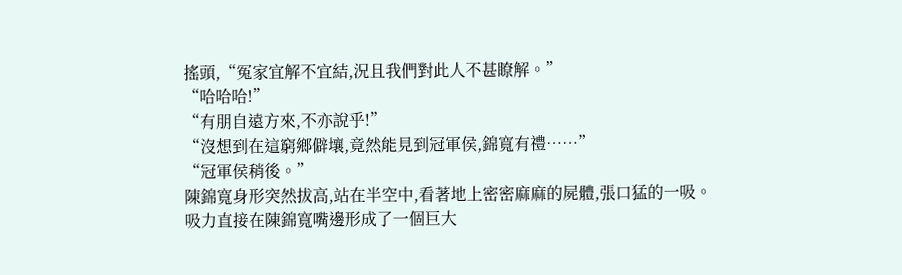搖頭,“冤家宜解不宜結,況且我們對此人不甚瞭解。”
“哈哈哈!”
“有朋自遠方來,不亦說乎!”
“沒想到在這窮鄉僻壤,竟然能見到冠軍侯,錦寬有禮……”
“冠軍侯稍後。”
陳錦寬身形突然拔高,站在半空中,看著地上密密麻麻的屍體,張口猛的一吸。
吸力直接在陳錦寬嘴邊形成了一個巨大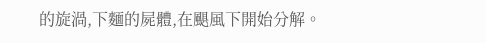的旋渦,下麵的屍體,在颶風下開始分解。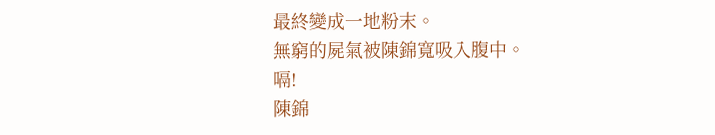最終變成一地粉末。
無窮的屍氣被陳錦寬吸入腹中。
嗝!
陳錦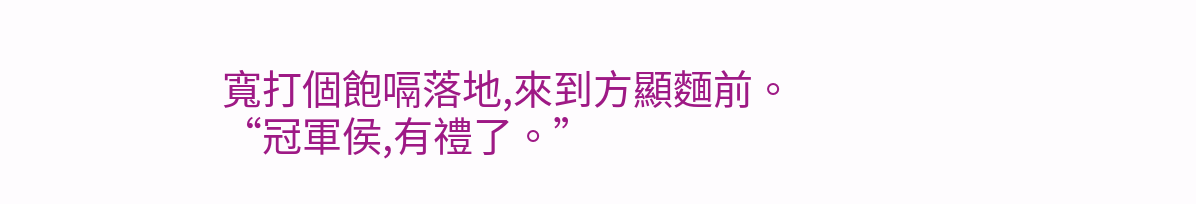寬打個飽嗝落地,來到方顯麵前。
“冠軍侯,有禮了。”